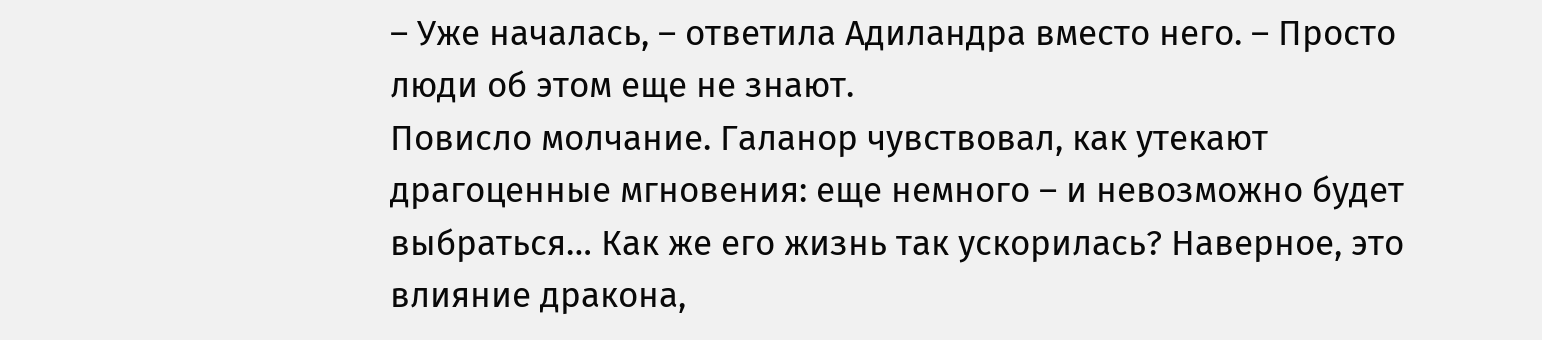– Уже началась, – ответила Адиландра вместо него. – Просто люди об этом еще не знают.
Повисло молчание. Галанор чувствовал, как утекают драгоценные мгновения: еще немного – и невозможно будет выбраться… Как же его жизнь так ускорилась? Наверное, это влияние дракона,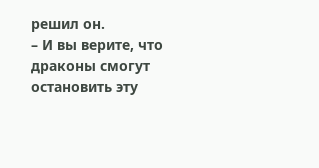решил он.
– И вы верите, что драконы смогут остановить эту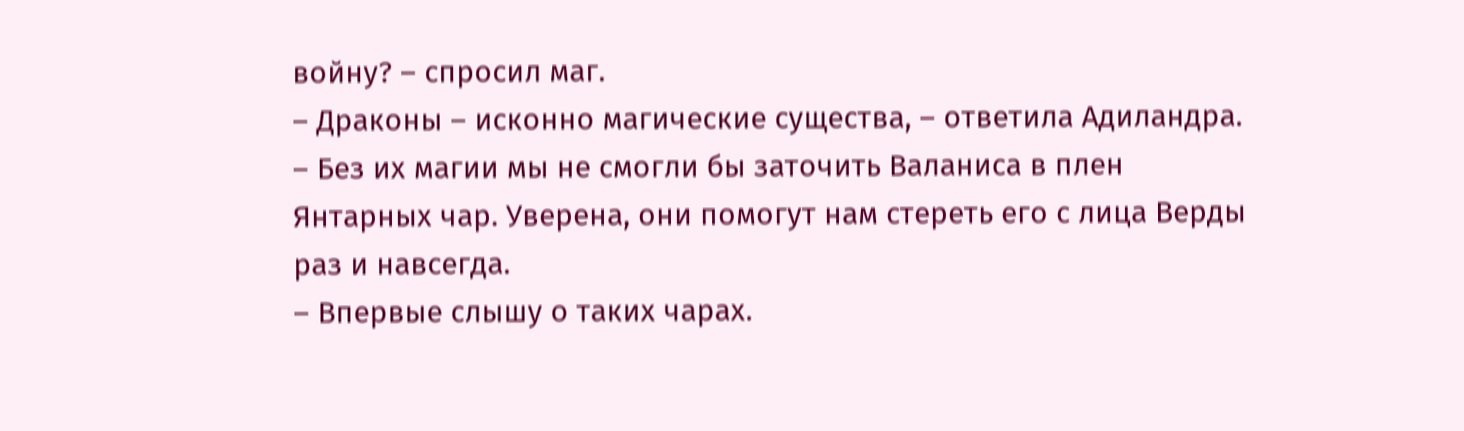войну? – спросил маг.
– Драконы – исконно магические существа, – ответила Адиландра. – Без их магии мы не смогли бы заточить Валаниса в плен Янтарных чар. Уверена, они помогут нам стереть его с лица Верды раз и навсегда.
– Впервые слышу о таких чарах.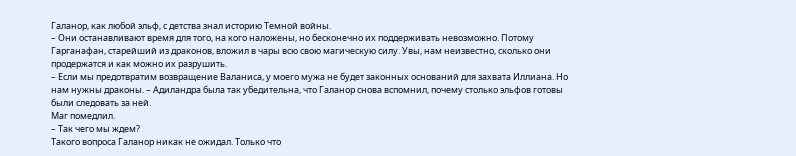Галанор, как любой эльф, с детства знал историю Темной войны.
– Они останавливают время для того, на кого наложены, но бесконечно их поддерживать невозможно. Потому Гарганафан, старейший из драконов, вложил в чары всю свою магическую силу. Увы, нам неизвестно, сколько они продержатся и как можно их разрушить.
– Если мы предотвратим возвращение Валаниса, у моего мужа не будет законных оснований для захвата Иллиана. Но нам нужны драконы. – Адиландра была так убедительна, что Галанор снова вспомнил, почему столько эльфов готовы были следовать за ней.
Маг помедлил.
– Так чего мы ждем?
Такого вопроса Галанор никак не ожидал. Только что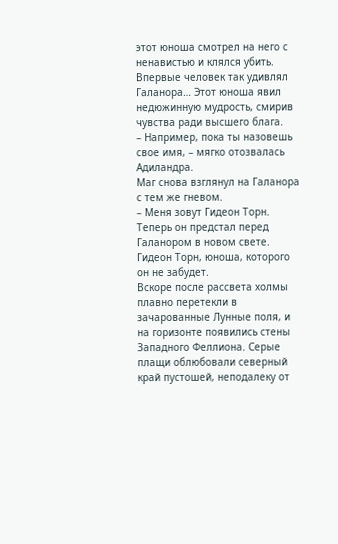этот юноша смотрел на него с ненавистью и клялся убить. Впервые человек так удивлял Галанора… Этот юноша явил недюжинную мудрость, смирив чувства ради высшего блага.
– Например, пока ты назовешь свое имя, – мягко отозвалась Адиландра.
Маг снова взглянул на Галанора с тем же гневом.
– Меня зовут Гидеон Торн.
Теперь он предстал перед Галанором в новом свете. Гидеон Торн, юноша, которого он не забудет.
Вскоре после рассвета холмы плавно перетекли в зачарованные Лунные поля, и на горизонте появились стены Западного Феллиона. Серые плащи облюбовали северный край пустошей, неподалеку от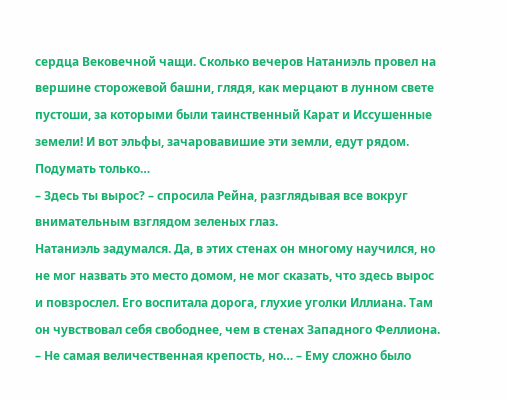сердца Вековечной чащи. Сколько вечеров Натаниэль провел на вершине сторожевой башни, глядя, как мерцают в лунном свете пустоши, за которыми были таинственный Карат и Иссушенные земели! И вот эльфы, зачаровавишие эти земли, едут рядом. Подумать только…
– Здесь ты вырос? – спросила Рейна, разглядывая все вокруг внимательным взглядом зеленых глаз.
Натаниэль задумался. Да, в этих стенах он многому научился, но не мог назвать это место домом, не мог сказать, что здесь вырос и повзрослел. Его воспитала дорога, глухие уголки Иллиана. Там он чувствовал себя свободнее, чем в стенах Западного Феллиона.
– Не самая величественная крепость, но… – Ему сложно было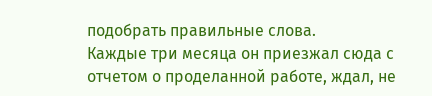подобрать правильные слова.
Каждые три месяца он приезжал сюда с отчетом о проделанной работе, ждал, не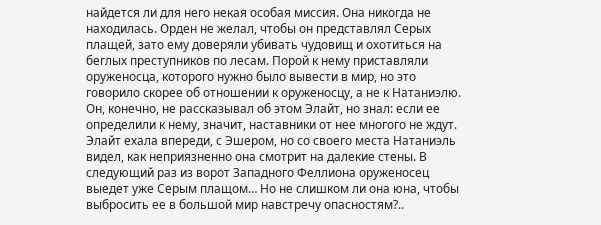найдется ли для него некая особая миссия. Она никогда не находилась. Орден не желал, чтобы он представлял Серых плащей, зато ему доверяли убивать чудовищ и охотиться на беглых преступников по лесам. Порой к нему приставляли оруженосца, которого нужно было вывести в мир, но это говорило скорее об отношении к оруженосцу, а не к Натаниэлю. Он, конечно, не рассказывал об этом Элайт, но знал: если ее определили к нему, значит, наставники от нее многого не ждут.
Элайт ехала впереди, с Эшером, но со своего места Натаниэль видел, как неприязненно она смотрит на далекие стены. В следующий раз из ворот Западного Феллиона оруженосец выедет уже Серым плащом… Но не слишком ли она юна, чтобы выбросить ее в большой мир навстречу опасностям?..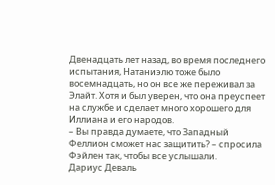Двенадцать лет назад, во время последнего испытания, Натаниэлю тоже было восемнадцать, но он все же переживал за Элайт. Хотя и был уверен, что она преуспеет на службе и сделает много хорошего для Иллиана и его народов.
– Вы правда думаете, что Западный Феллион сможет нас защитить? – спросила Фэйлен так, чтобы все услышали.
Дариус Деваль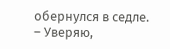обернулся в седле.
– Уверяю,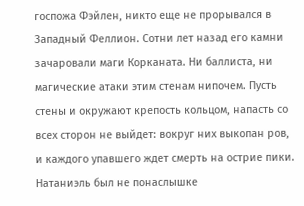госпожа Фэйлен, никто еще не прорывался в Западный Феллион. Сотни лет назад его камни зачаровали маги Корканата. Ни баллиста, ни магические атаки этим стенам нипочем. Пусть стены и окружают крепость кольцом, напасть со всех сторон не выйдет: вокруг них выкопан ров, и каждого упавшего ждет смерть на острие пики.
Натаниэль был не понаслышке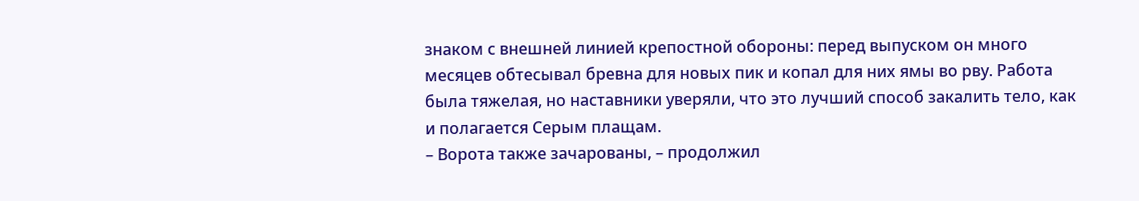знаком с внешней линией крепостной обороны: перед выпуском он много месяцев обтесывал бревна для новых пик и копал для них ямы во рву. Работа была тяжелая, но наставники уверяли, что это лучший способ закалить тело, как и полагается Серым плащам.
– Ворота также зачарованы, – продолжил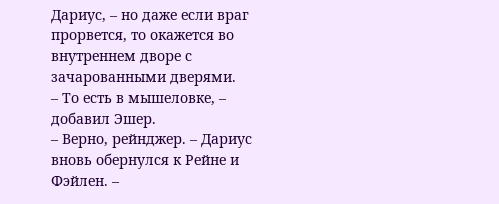Дариус, – но даже если враг прорвется, то окажется во внутреннем дворе с зачарованными дверями.
– То есть в мышеловке, – добавил Эшер.
– Верно, рейнджер. – Дариус вновь обернулся к Рейне и Фэйлен. –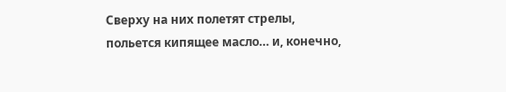Сверху на них полетят стрелы, польется кипящее масло… и, конечно,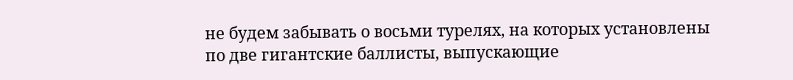не будем забывать о восьми турелях, на которых установлены по две гигантские баллисты, выпускающие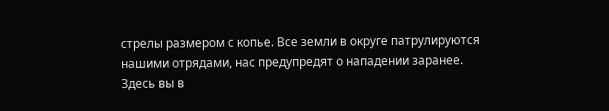стрелы размером с копье. Все земли в округе патрулируются нашими отрядами, нас предупредят о нападении заранее. Здесь вы в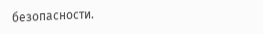безопасности.